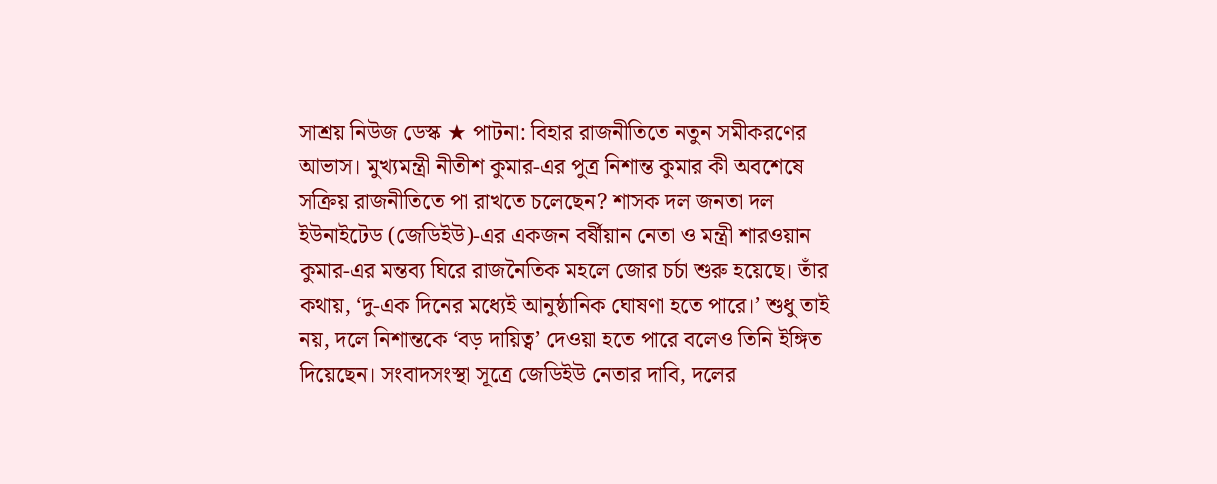সাশ্রয় নিউজ ডেস্ক ★ পাটনা: বিহার রাজনীতিতে নতুন সমীকরণের আভাস। মুখ্যমন্ত্রী নীতীশ কুমার-এর পুত্র নিশান্ত কুমার কী অবশেষে সক্রিয় রাজনীতিতে পা রাখতে চলেছেন? শাসক দল জনতা দল ইউনাইটেড (জেডিইউ)-এর একজন বর্ষীয়ান নেতা ও মন্ত্রী শারওয়ান কুমার-এর মন্তব্য ঘিরে রাজনৈতিক মহলে জোর চর্চা শুরু হয়েছে। তাঁর কথায়, ‘দু-এক দিনের মধ্যেই আনুষ্ঠানিক ঘোষণা হতে পারে।’ শুধু তাই নয়, দলে নিশান্তকে ‘বড় দায়িত্ব’ দেওয়া হতে পারে বলেও তিনি ইঙ্গিত দিয়েছেন। সংবাদসংস্থা সূত্রে জেডিইউ নেতার দাবি, দলের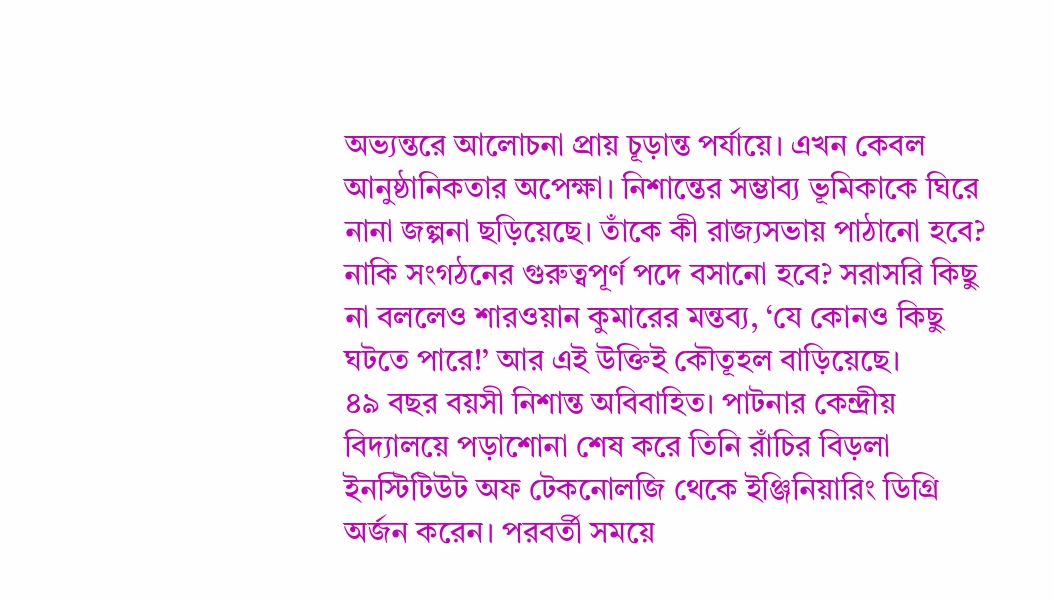অভ্যন্তরে আলোচনা প্রায় চূড়ান্ত পর্যায়ে। এখন কেবল আনুষ্ঠানিকতার অপেক্ষা। নিশান্তের সম্ভাব্য ভূমিকাকে ঘিরে নানা জল্পনা ছড়িয়েছে। তাঁকে কী রাজ্যসভায় পাঠানো হবে? নাকি সংগঠনের গুরুত্বপূর্ণ পদে বসানো হবে? সরাসরি কিছু না বললেও শারওয়ান কুমারের মন্তব্য, ‘যে কোনও কিছু ঘটতে পারে!’ আর এই উক্তিই কৌতূহল বাড়িয়েছে।
৪৯ বছর বয়সী নিশান্ত অবিবাহিত। পাটনার কেন্দ্রীয় বিদ্যালয়ে পড়াশোনা শেষ করে তিনি রাঁচির বিড়লা ইনস্টিটিউট অফ টেকনোলজি থেকে ইঞ্জিনিয়ারিং ডিগ্রি অর্জন করেন। পরবর্তী সময়ে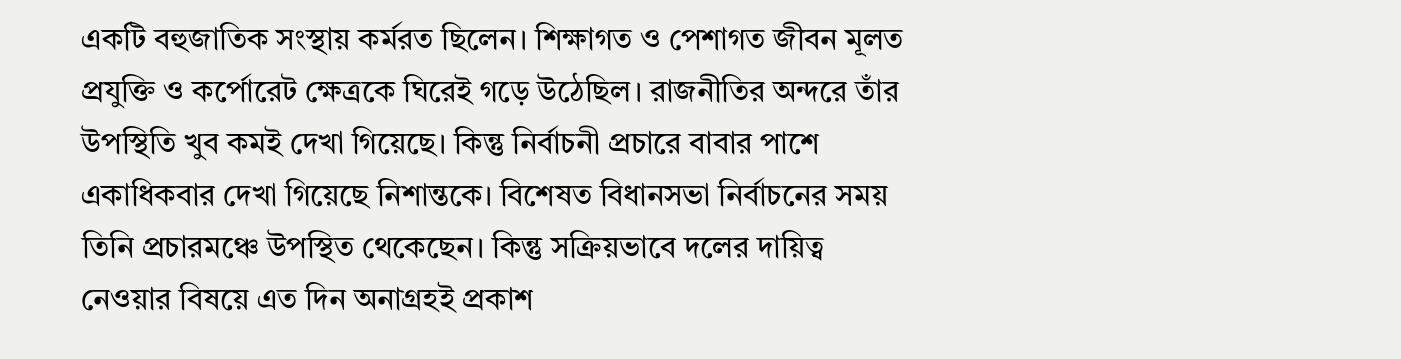একটি বহুজাতিক সংস্থায় কর্মরত ছিলেন। শিক্ষাগত ও পেশাগত জীবন মূলত প্রযুক্তি ও কর্পোরেট ক্ষেত্রকে ঘিরেই গড়ে উঠেছিল। রাজনীতির অন্দরে তাঁর উপস্থিতি খুব কমই দেখা গিয়েছে। কিন্তু নির্বাচনী প্রচারে বাবার পাশে একাধিকবার দেখা গিয়েছে নিশান্তকে। বিশেষত বিধানসভা নির্বাচনের সময় তিনি প্রচারমঞ্চে উপস্থিত থেকেছেন। কিন্তু সক্রিয়ভাবে দলের দায়িত্ব নেওয়ার বিষয়ে এত দিন অনাগ্রহই প্রকাশ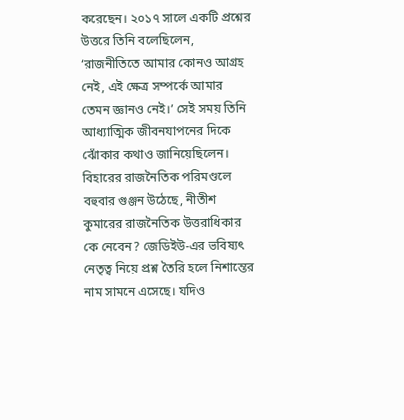করেছেন। ২০১৭ সালে একটি প্রশ্নের উত্তরে তিনি বলেছিলেন, ‘রাজনীতিতে আমার কোনও আগ্রহ নেই, এই ক্ষেত্র সম্পর্কে আমার তেমন জ্ঞানও নেই।’ সেই সময় তিনি আধ্যাত্মিক জীবনযাপনের দিকে ঝোঁকার কথাও জানিয়েছিলেন।
বিহারের রাজনৈতিক পরিমণ্ডলে বহুবার গুঞ্জন উঠেছে, নীতীশ কুমারের রাজনৈতিক উত্তরাধিকার কে নেবেন? জেডিইউ-এর ভবিষ্যৎ নেতৃত্ব নিয়ে প্রশ্ন তৈরি হলে নিশান্তের নাম সামনে এসেছে। যদিও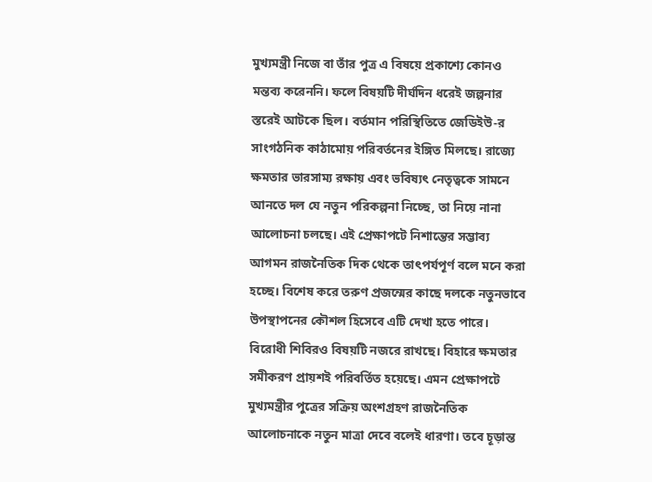মুখ্যমন্ত্রী নিজে বা তাঁর পুত্র এ বিষয়ে প্রকাশ্যে কোনও মন্তব্য করেননি। ফলে বিষয়টি দীর্ঘদিন ধরেই জল্পনার স্তরেই আটকে ছিল। বর্তমান পরিস্থিতিতে জেডিইউ-র সাংগঠনিক কাঠামোয় পরিবর্তনের ইঙ্গিত মিলছে। রাজ্যে ক্ষমতার ভারসাম্য রক্ষায় এবং ভবিষ্যৎ নেতৃত্বকে সামনে আনতে দল যে নতুন পরিকল্পনা নিচ্ছে, তা নিয়ে নানা আলোচনা চলছে। এই প্রেক্ষাপটে নিশান্তের সম্ভাব্য আগমন রাজনৈতিক দিক থেকে তাৎপর্যপূর্ণ বলে মনে করা হচ্ছে। বিশেষ করে তরুণ প্রজন্মের কাছে দলকে নতুনভাবে উপস্থাপনের কৌশল হিসেবে এটি দেখা হতে পারে।
বিরোধী শিবিরও বিষয়টি নজরে রাখছে। বিহারে ক্ষমতার সমীকরণ প্রায়শই পরিবর্তিত হয়েছে। এমন প্রেক্ষাপটে মুখ্যমন্ত্রীর পুত্রের সক্রিয় অংশগ্রহণ রাজনৈতিক আলোচনাকে নতুন মাত্রা দেবে বলেই ধারণা। তবে চূড়ান্ত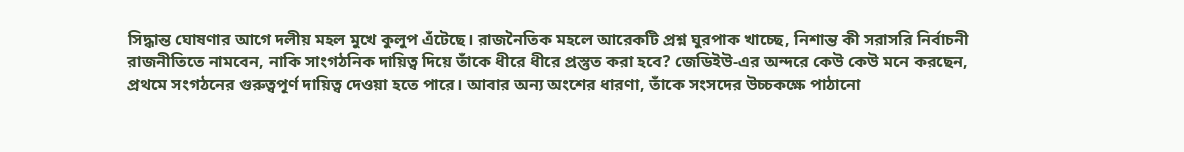সিদ্ধান্ত ঘোষণার আগে দলীয় মহল মুখে কুলুপ এঁটেছে। রাজনৈতিক মহলে আরেকটি প্রশ্ন ঘুরপাক খাচ্ছে, নিশান্ত কী সরাসরি নির্বাচনী রাজনীতিতে নামবেন, নাকি সাংগঠনিক দায়িত্ব দিয়ে তাঁকে ধীরে ধীরে প্রস্তুত করা হবে? জেডিইউ-এর অন্দরে কেউ কেউ মনে করছেন, প্রথমে সংগঠনের গুরুত্বপূর্ণ দায়িত্ব দেওয়া হতে পারে। আবার অন্য অংশের ধারণা, তাঁকে সংসদের উচ্চকক্ষে পাঠানো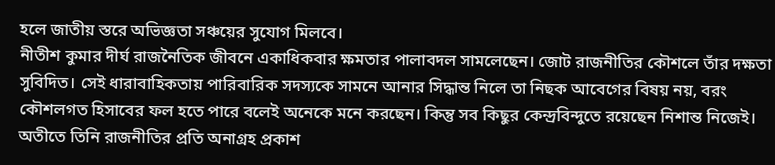হলে জাতীয় স্তরে অভিজ্ঞতা সঞ্চয়ের সুযোগ মিলবে।
নীতীশ কুমার দীর্ঘ রাজনৈতিক জীবনে একাধিকবার ক্ষমতার পালাবদল সামলেছেন। জোট রাজনীতির কৌশলে তাঁর দক্ষতা সুবিদিত। সেই ধারাবাহিকতায় পারিবারিক সদস্যকে সামনে আনার সিদ্ধান্ত নিলে তা নিছক আবেগের বিষয় নয়, বরং কৌশলগত হিসাবের ফল হতে পারে বলেই অনেকে মনে করছেন। কিন্তু সব কিছুর কেন্দ্রবিন্দুতে রয়েছেন নিশান্ত নিজেই। অতীতে তিনি রাজনীতির প্রতি অনাগ্রহ প্রকাশ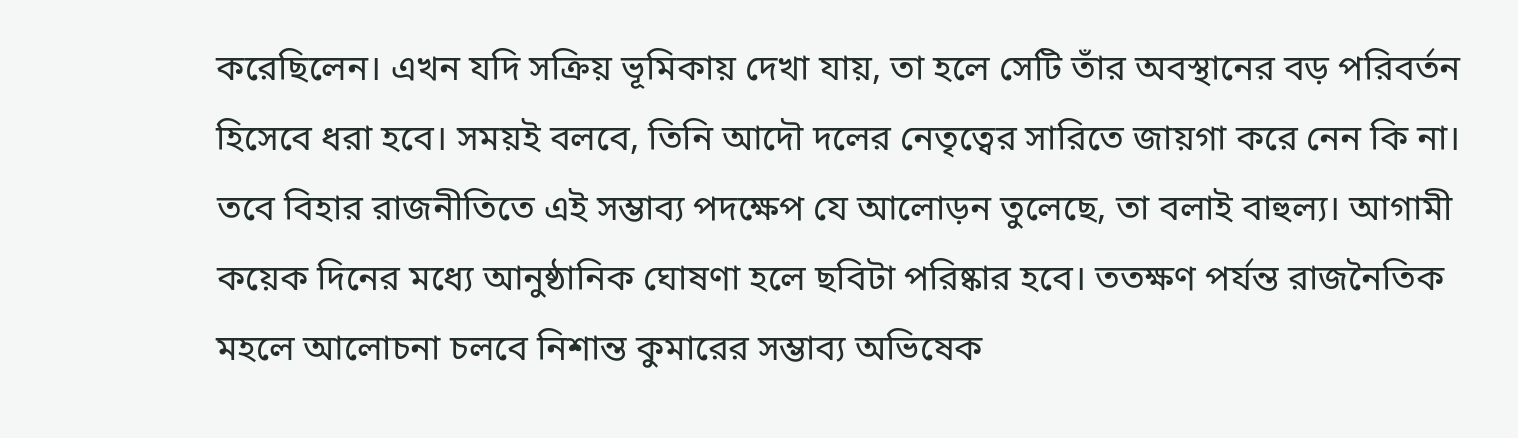করেছিলেন। এখন যদি সক্রিয় ভূমিকায় দেখা যায়, তা হলে সেটি তাঁর অবস্থানের বড় পরিবর্তন হিসেবে ধরা হবে। সময়ই বলবে, তিনি আদৌ দলের নেতৃত্বের সারিতে জায়গা করে নেন কি না। তবে বিহার রাজনীতিতে এই সম্ভাব্য পদক্ষেপ যে আলোড়ন তুলেছে, তা বলাই বাহুল্য। আগামী কয়েক দিনের মধ্যে আনুষ্ঠানিক ঘোষণা হলে ছবিটা পরিষ্কার হবে। ততক্ষণ পর্যন্ত রাজনৈতিক মহলে আলোচনা চলবে নিশান্ত কুমারের সম্ভাব্য অভিষেক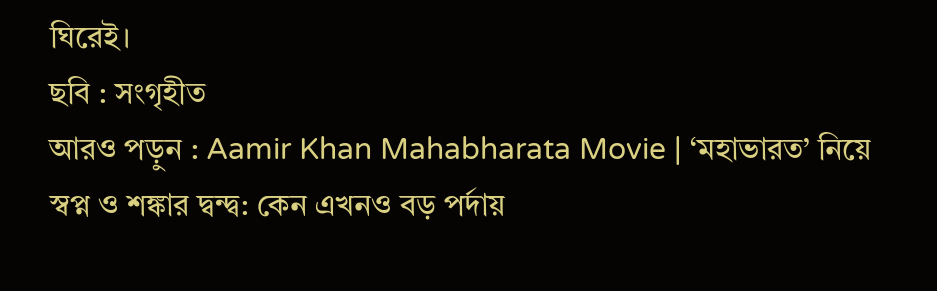ঘিরেই।
ছবি : সংগৃহীত
আরও পড়ুন : Aamir Khan Mahabharata Movie | ‘মহাভারত’ নিয়ে স্বপ্ন ও শঙ্কার দ্বন্দ্ব: কেন এখনও বড় পর্দায়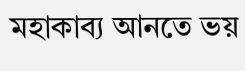মহাকাব্য আনতে ভয়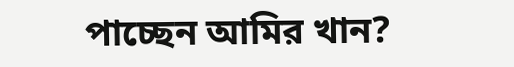পাচ্ছেন আমির খান?